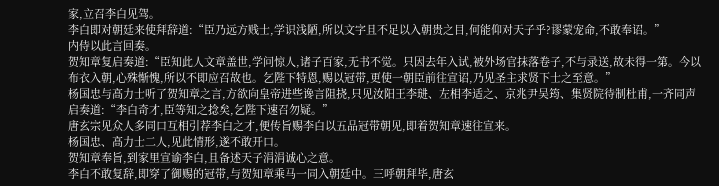家,立召李白见驾。
李白即对朝廷来使拜辞道:“臣乃远方贱士,学识浅陋,所以文字且不足以入朝贵之目,何能仰对天子乎?谬蒙宠命,不敢奉诏。”
内侍以此言回奏。
贺知章复启奏道:“臣知此人文章盖世,学问惊人,诸子百家,无书不觉。只因去年入试,被外场官抹落卷子,不与录送,故未得一第。今以布衣入朝,心殊惭愧,所以不即应召故也。乞陛下特恩,赐以冠带,更使一朝臣前往宣诏,乃见圣主求贤下士之至意。”
杨国忠与高力士听了贺知章之言,方欲向皇帝进些谗言阻挠,只见汝阳王李琎、左相李适之、京兆尹吴筠、集贤院待制杜甫,一齐同声启奏道:“李白奇才,臣等知之捻矣,乞陛下速召勿疑。”
唐玄宗见众人多同口互相引荐李白之才,便传旨赐李白以五品冠带朝见,即着贺知章速往宣来。
杨国忠、高力士二人,见此情形,遂不敢开口。
贺知章奉旨,到家里宣谕李白,且备述天子涓涓诚心之意。
李白不敢复辞,即穿了御赐的冠带,与贺知章乘马一同入朝廷中。三呼朝拜毕,唐玄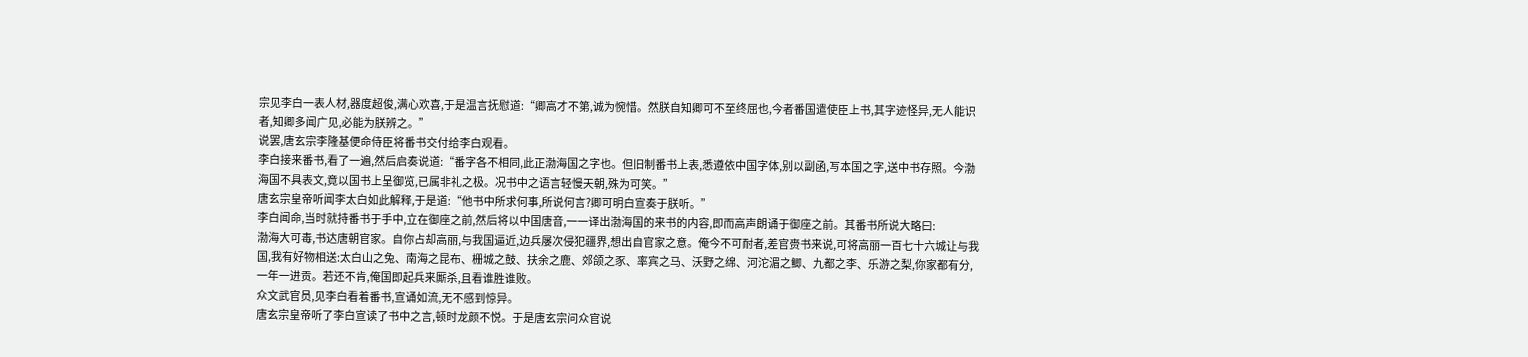宗见李白一表人材,器度超俊,满心欢喜,于是温言抚慰道:“卿高才不第,诚为惋惜。然朕自知卿可不至终屈也,今者番国遣使臣上书,其字迹怪异,无人能识者,知卿多闻广见,必能为朕辨之。”
说罢,唐玄宗李隆基便命侍臣将番书交付给李白观看。
李白接来番书,看了一遍,然后启奏说道:“番字各不相同,此正渤海国之字也。但旧制番书上表,悉遵依中国字体,别以副函,写本国之字,送中书存照。今渤海国不具表文,竟以国书上呈御览,已属非礼之极。况书中之语言轻慢天朝,殊为可笑。”
唐玄宗皇帝听闻李太白如此解释,于是道:“他书中所求何事,所说何言?卿可明白宣奏于朕听。”
李白闻命,当时就持番书于手中,立在御座之前,然后将以中国唐音,一一译出渤海国的来书的内容,即而高声朗诵于御座之前。其番书所说大略曰:
渤海大可毒,书达唐朝官家。自你占却高丽,与我国逼近,边兵屡次侵犯疆界,想出自官家之意。俺今不可耐者,差官赍书来说,可将高丽一百七十六城让与我国,我有好物相送:太白山之兔、南海之昆布、栅城之鼓、扶余之鹿、郊颌之豕、率宾之马、沃野之绵、河沱湄之鲫、九都之李、乐游之梨,你家都有分,一年一进贡。若还不肯,俺国即起兵来厮杀,且看谁胜谁败。
众文武官员,见李白看着番书,宣诵如流,无不感到惊异。
唐玄宗皇帝听了李白宣读了书中之言,顿时龙颜不悦。于是唐玄宗问众官说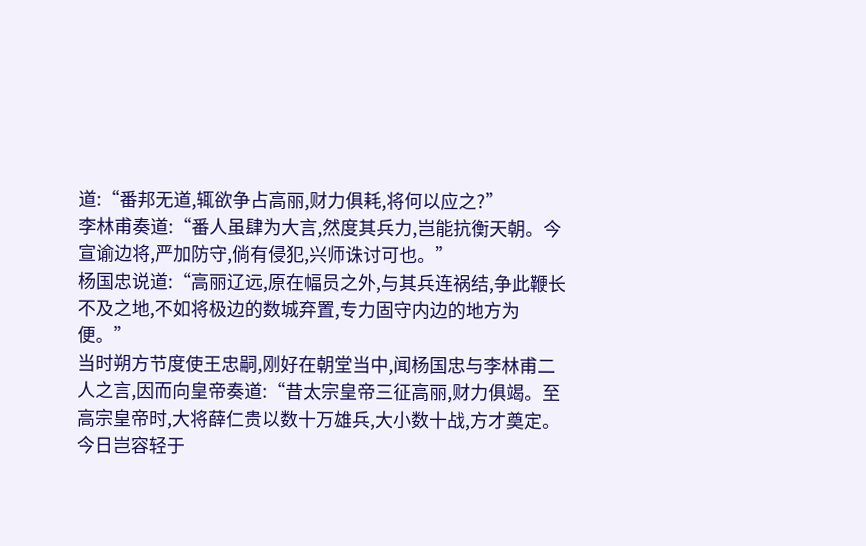道:“番邦无道,辄欲争占高丽,财力俱耗,将何以应之?”
李林甫奏道:“番人虽肆为大言,然度其兵力,岂能抗衡天朝。今宣谕边将,严加防守,倘有侵犯,兴师诛讨可也。”
杨国忠说道:“高丽辽远,原在幅员之外,与其兵连祸结,争此鞭长不及之地,不如将极边的数城弃置,专力固守内边的地方为便。”
当时朔方节度使王忠嗣,刚好在朝堂当中,闻杨国忠与李林甫二人之言,因而向皇帝奏道:“昔太宗皇帝三征高丽,财力俱竭。至高宗皇帝时,大将薛仁贵以数十万雄兵,大小数十战,方才奠定。今日岂容轻于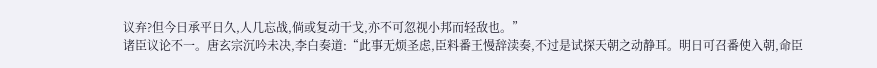议弃?但今日承平日久,人几忘战,倘或复动干戈,亦不可忽视小邦而轻敌也。”
诸臣议论不一。唐玄宗沉吟未决,李白奏道:“此事无烦圣虑,臣料番王慢辞渎奏,不过是试探天朝之动静耳。明日可召番使入朝,命臣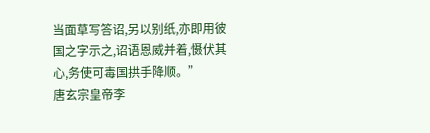当面草写答诏,另以别纸,亦即用彼国之字示之,诏语恩威并着,慑伏其心,务使可毒国拱手降顺。”
唐玄宗皇帝李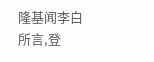隆基闻李白所言,登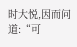时大悦,因而问道:“可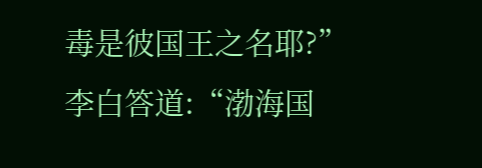毒是彼国王之名耶?”
李白答道:“渤海国